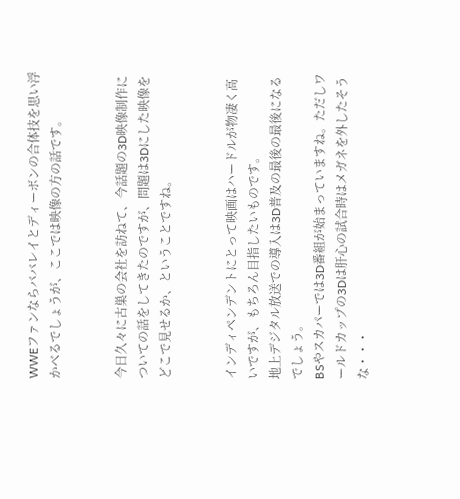WWEファンならババレイとディーボンの合体技を思い浮かべるでしょうが、ここでは映像の方の話です。


今日久々に古巣の会社を訪ねて、今話題の3D映像制作についての話をしてきたのですが、問題は3Dにした映像をどこで見せるか、ということですね。


インディペンデントにとって映画はハードルが物凄く高いですが、もちろん目指したいものです。
地上デジタル放送での導入は3D普及の最後の最後になるでしょう。
BSやスカパーでは3D番組が始まっていますね。ただしワールドカップの3Dは肝心の試合時はメガネを外したそうな・・・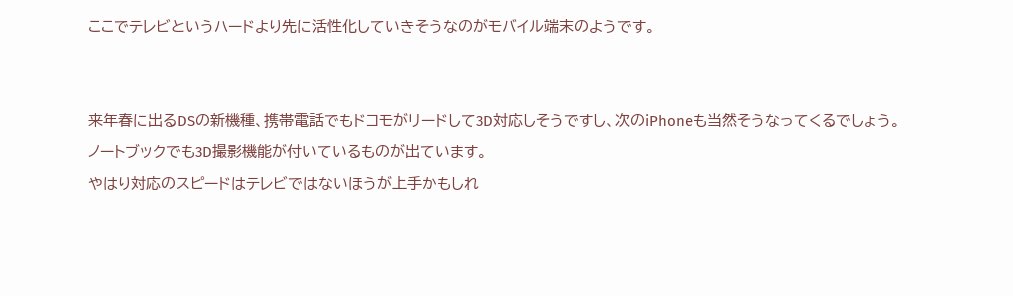ここでテレビというハードより先に活性化していきそうなのがモバイル端末のようです。


来年春に出るDSの新機種、携帯電話でもドコモがリードして3D対応しそうですし、次のiPhoneも当然そうなってくるでしょう。
ノートブックでも3D撮影機能が付いているものが出ています。
やはり対応のスピードはテレビではないほうが上手かもしれ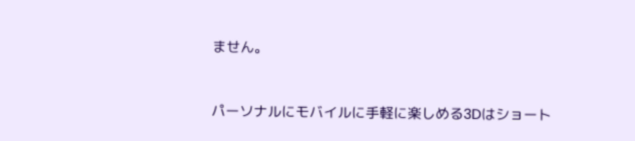ません。


パーソナルにモバイルに手軽に楽しめる3Dはショート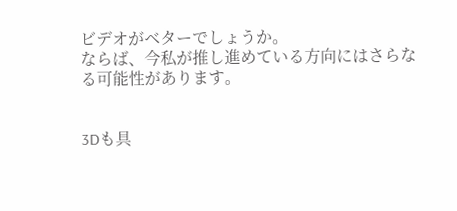ビデオがベターでしょうか。
ならば、今私が推し進めている方向にはさらなる可能性があります。


3Dも具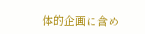体的企画に含め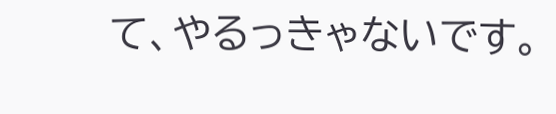て、やるっきゃないです。